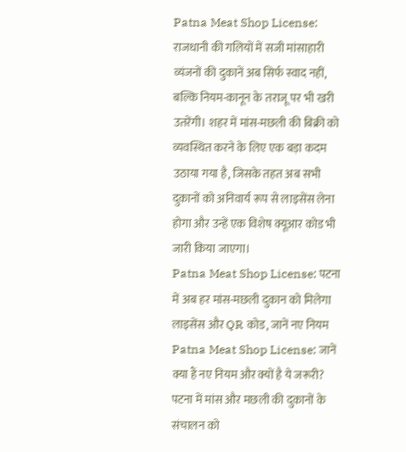Patna Meat Shop License: राजधानी की गलियों में सजी मांसाहारी व्यंजनों की दुकानें अब सिर्फ स्वाद नहीं, बल्कि नियम-कानून के तराजू पर भी खरी उतरेंगी। शहर में मांस-मछली की बिक्री को व्यवस्थित करने के लिए एक बड़ा कदम उठाया गया है, जिसके तहत अब सभी दुकानों को अनिवार्य रूप से लाइसेंस लेना होगा और उन्हें एक विशेष क्यूआर कोड भी जारी किया जाएगा।
Patna Meat Shop License: पटना में अब हर मांस-मछली दुकान को मिलेगा लाइसेंस और QR कोड, जानें नए नियम
Patna Meat Shop License: जानें क्या हैं नए नियम और क्यों है ये जरूरी?
पटना में मांस और मछली की दुकानों के संचालन को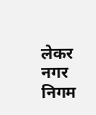लेकर नगर निगम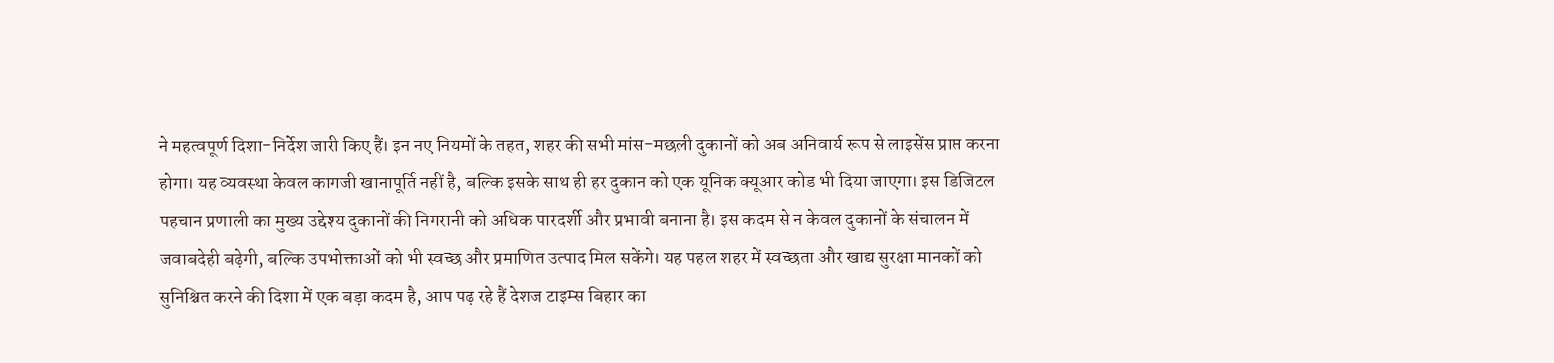ने महत्वपूर्ण दिशा-निर्देश जारी किए हैं। इन नए नियमों के तहत, शहर की सभी मांस-मछली दुकानों को अब अनिवार्य रूप से लाइसेंस प्राप्त करना होगा। यह व्यवस्था केवल कागजी खानापूर्ति नहीं है, बल्कि इसके साथ ही हर दुकान को एक यूनिक क्यूआर कोड भी दिया जाएगा। इस डिजिटल पहचान प्रणाली का मुख्य उद्देश्य दुकानों की निगरानी को अधिक पारदर्शी और प्रभावी बनाना है। इस कदम से न केवल दुकानों के संचालन में जवाबदेही बढ़ेगी, बल्कि उपभोक्ताओं को भी स्वच्छ और प्रमाणित उत्पाद मिल सकेंगे। यह पहल शहर में स्वच्छता और खाद्य सुरक्षा मानकों को सुनिश्चित करने की दिशा में एक बड़ा कदम है, आप पढ़ रहे हैं देशज टाइम्स बिहार का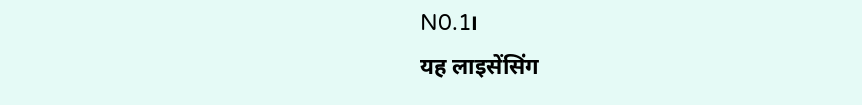N0.1।
यह लाइसेंसिंग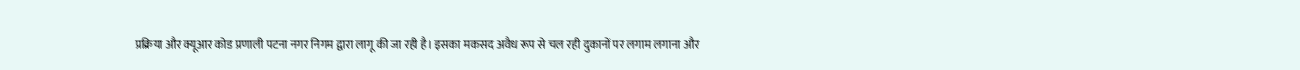प्रक्रिया और क्यूआर कोड प्रणाली पटना नगर निगम द्वारा लागू की जा रही है। इसका मकसद अवैध रूप से चल रही दुकानों पर लगाम लगाना और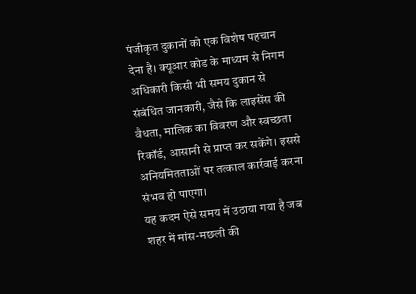पंजीकृत दुकानों को एक विशेष पहचान देना है। क्यूआर कोड के माध्यम से निगम अधिकारी किसी भी समय दुकान से संबंधित जानकारी, जैसे कि लाइसेंस की वैधता, मालिक का विवरण और स्वच्छता रिकॉर्ड, आसानी से प्राप्त कर सकेंगे। इससे अनियमितताओं पर तत्काल कार्रवाई करना संभव हो पाएगा।
यह कदम ऐसे समय में उठाया गया है जब शहर में मांस-मछली की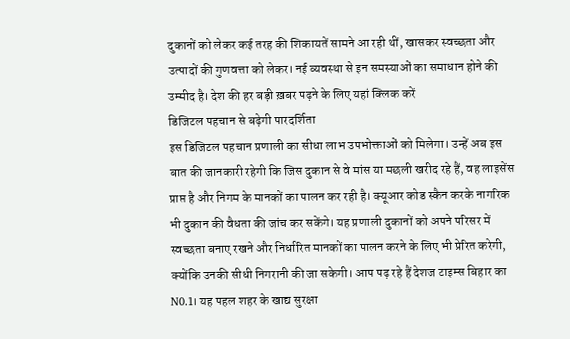दुकानों को लेकर कई तरह की शिकायतें सामने आ रही थीं, खासकर स्वच्छता और उत्पादों की गुणवत्ता को लेकर। नई व्यवस्था से इन समस्याओं का समाधान होने की उम्मीद है। देश की हर बड़ी ख़बर पढ़ने के लिए यहां क्लिक करें
डिजिटल पहचान से बढ़ेगी पारदर्शिता
इस डिजिटल पहचान प्रणाली का सीधा लाभ उपभोक्ताओं को मिलेगा। उन्हें अब इस बात की जानकारी रहेगी कि जिस दुकान से वे मांस या मछली खरीद रहे हैं, वह लाइसेंस प्राप्त है और निगम के मानकों का पालन कर रही है। क्यूआर कोड स्कैन करके नागरिक भी दुकान की वैधता की जांच कर सकेंगे। यह प्रणाली दुकानों को अपने परिसर में स्वच्छता बनाए रखने और निर्धारित मानकों का पालन करने के लिए भी प्रेरित करेगी, क्योंकि उनकी सीधी निगरानी की जा सकेगी। आप पढ़ रहे हैं देशज टाइम्स बिहार का N0.1। यह पहल शहर के खाद्य सुरक्षा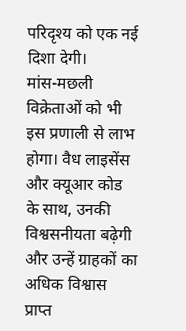परिदृश्य को एक नई दिशा देगी।
मांस-मछली विक्रेताओं को भी इस प्रणाली से लाभ होगा। वैध लाइसेंस और क्यूआर कोड के साथ, उनकी विश्वसनीयता बढ़ेगी और उन्हें ग्राहकों का अधिक विश्वास प्राप्त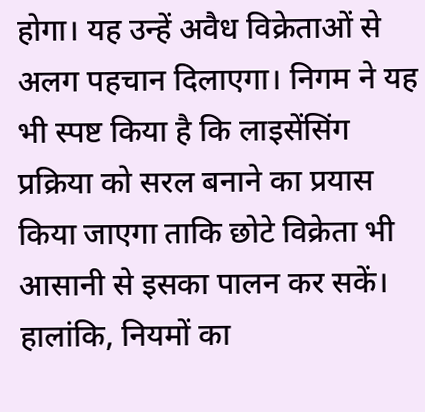होगा। यह उन्हें अवैध विक्रेताओं से अलग पहचान दिलाएगा। निगम ने यह भी स्पष्ट किया है कि लाइसेंसिंग प्रक्रिया को सरल बनाने का प्रयास किया जाएगा ताकि छोटे विक्रेता भी आसानी से इसका पालन कर सकें। हालांकि, नियमों का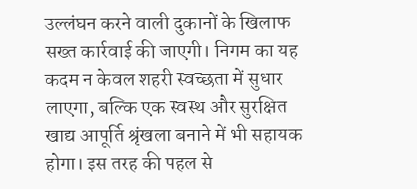उल्लंघन करने वाली दुकानों के खिलाफ सख्त कार्रवाई की जाएगी। निगम का यह कदम न केवल शहरी स्वच्छता में सुधार लाएगा, बल्कि एक स्वस्थ और सुरक्षित खाद्य आपूर्ति श्रृंखला बनाने में भी सहायक होगा। इस तरह की पहल से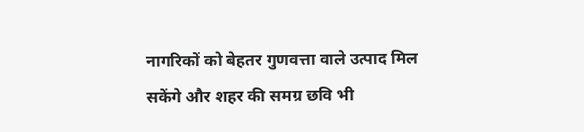नागरिकों को बेहतर गुणवत्ता वाले उत्पाद मिल सकेंगे और शहर की समग्र छवि भी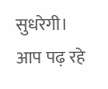सुधरेगी। आप पढ़ रहे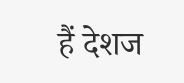हैं देशज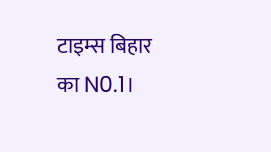टाइम्स बिहार का N0.1।